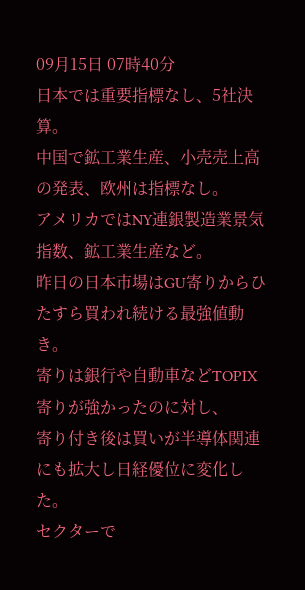09月15日 07時40分
日本では重要指標なし、5社決算。
中国で鉱工業生産、小売売上高の発表、欧州は指標なし。
アメリカではNY連銀製造業景気指数、鉱工業生産など。
昨日の日本市場はGU寄りからひたすら買われ続ける最強値動き。
寄りは銀行や自動車などTOPIX寄りが強かったのに対し、
寄り付き後は買いが半導体関連にも拡大し日経優位に変化した。
セクターで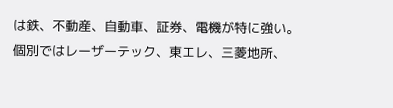は鉄、不動産、自動車、証券、電機が特に強い。
個別ではレーザーテック、東エレ、三菱地所、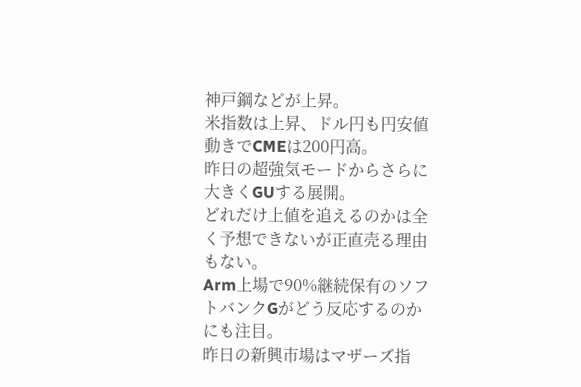神戸鋼などが上昇。
米指数は上昇、ドル円も円安値動きでCMEは200円高。
昨日の超強気モードからさらに大きくGUする展開。
どれだけ上値を追えるのかは全く予想できないが正直売る理由もない。
Arm上場で90%継続保有のソフトバンクGがどう反応するのかにも注目。
昨日の新興市場はマザーズ指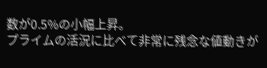数が0.5%の小幅上昇。
プライムの活況に比べて非常に残念な値動きが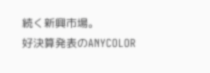続く新興市場。
好決算発表のANYCOLOR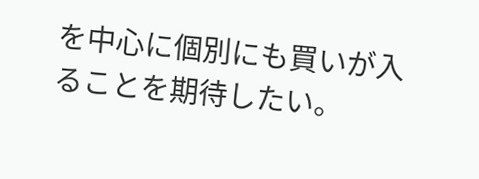を中心に個別にも買いが入ることを期待したい。